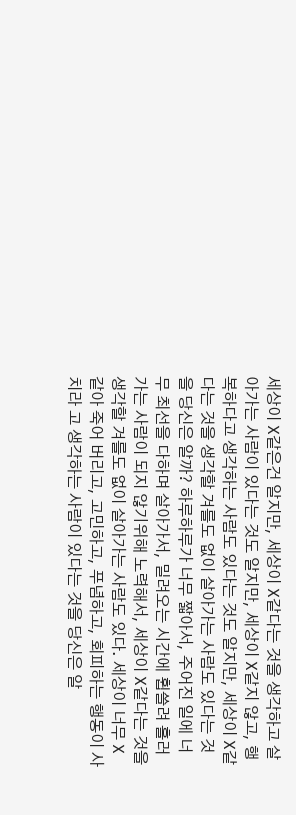세상이 X같은건 알지만, 세상이 X같다는 것을 생각하고 살아가는 사람이 있다는 것도 알지만, 세상이 X같지 않고, 행복하다고 생각하는 사람도 있다는 것도 알지만, 세상이 X같다는 것을 생각할 겨를도 없이 살아가는 사람도 있다는 것을 당신은 알까? 하루하루가 너무 짧아서, 주어진 일에 너무 최선을 다하며 살아가서, 밀려오는 시간에 휩쓸려 흘러가는 사람이 되지 않기위해 노력해서, 세상이 X같다는 것을 생각할 겨를도 없이 살아가는 사람도 있다. 세상이 너무 X같아 죽어 버리고, 고민하고, 푸념하고, 회피하는 행동이 사치라 고 생각하는 사람이 있다는 것을 당신은 알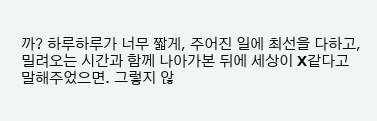까? 하루하루가 너무 짧게, 주어진 일에 최선을 다하고, 밀려오는 시간과 함께 나아가본 뒤에 세상이 X같다고 말해주었으면. 그렇지 않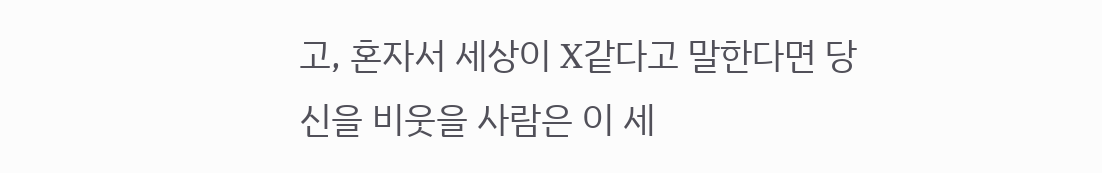고, 혼자서 세상이 X같다고 말한다면 당신을 비웃을 사람은 이 세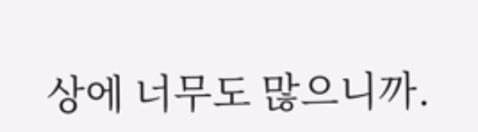상에 너무도 많으니까.